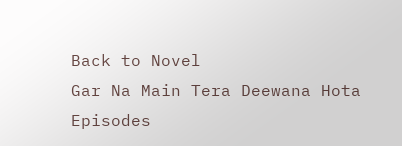Back to Novel
Gar Na Main Tera Deewana Hota
Episodes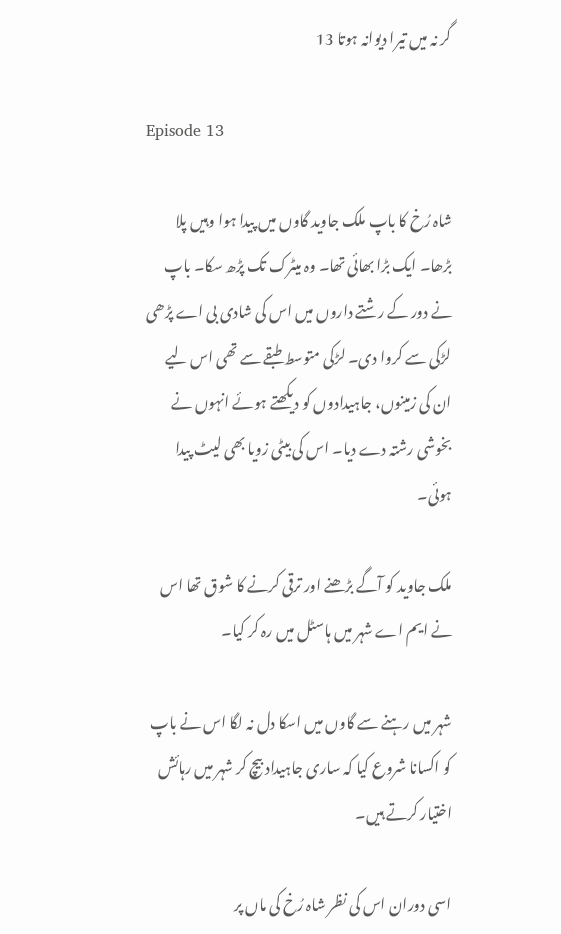گر نہ میں تیرا دیوانہ ہوتا 13

Episode 13

شاہ رُخ کا باپ ملک جاوید گاوں میں پیدا ہوا وہیں پلا بڑھا۔ ایک بڑا بھائی تھا۔ وہ میٹرک تک پڑھ سکا۔ باپ نے دور کے رشتے داروں میں اس کی شادی بی اے پڑھی لڑکی سے کروا دی۔ لڑکی متوسط طبقے سے تھی اس لیے ان کی زمینوں، جاہیدادوں کو دیکھتے ہوئے انہوں نے بخوشی رشتہ دے دیا۔ اس کی بیٹی زویا بھی لیٹ پیدا ہوئی۔

ملک جاوید کو آگے بڑھنے اور ترقی کرنے کا شوق تھا اس نے ایم اے شہر میں ہاسٹل میں رہ کر کیا۔

شہر میں رہنے سے گاوں میں اسکا دل نہ لگا اس نے باپ کو اکسانا شروع کیا کہ ساری جاہیداد بیچ کر شہر میں رہائش اختیار کرتے ہیں۔

اسی دوران اس کی نظر شاہ رُخ کی ماں پر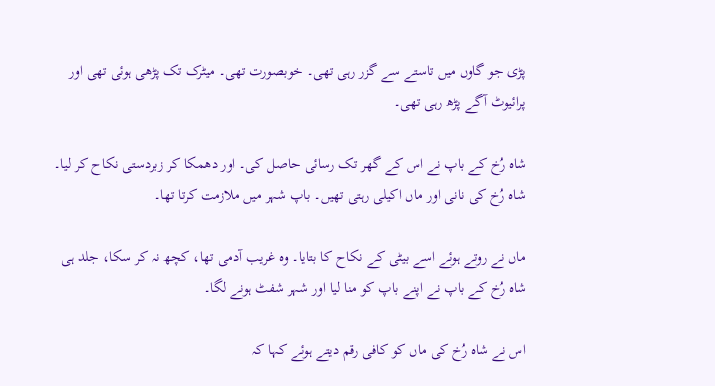پڑی جو گاوں میں تاستے سے گزر رہی تھی۔ خوبصورت تھی۔ میٹرک تک پڑھی ہوئی تھی اور پرائیوٹ آگے پڑھ رہی تھی۔

شاہ رُخ کے باپ نے اس کے گھر تک رسائی حاصل کی۔ اور دھمکا کر زبردستی نکاح کر لیا۔ شاہ رُخ کی نانی اور ماں اکیلی رہتی تھیں۔ باپ شہر میں ملازمت کرتا تھا۔

ماں نے روتے ہوئے اسے بیٹی کے نکاح کا بتایا۔ وہ غریب آدمی تھا، کچھ نہ کر سکا، جلد ہی شاہ رُخ کے باپ نے اپنے باپ کو منا لیا اور شہر شفٹ ہونے لگا۔

اس نے شاہ رُخ کی ماں کو کافی رقم دیتے ہوئے کہا کہ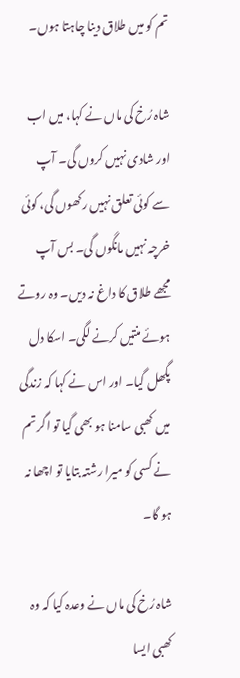تم کو میں طلاق دینا چاہتا ہوں۔

شاہ رُخ کی ماں نے کہا، میں اب اور شادی نہیں کروں گی۔ آپ سے کوئی تعلق نہیں رکھوں گی، کوئی خرچہ نہیں مانگوں گی۔ بس آپ مجھے طلاق کا داغ نہ دیں۔ وہ روتے ہوئے منتیں کرنے لگی۔ اسکا دل پگھل گیا۔ اور اس نے کہا کہ زندگی میں کھبی سامنا ہو بھی گیا تو اگر تم نے کسی کو میرا رشتہ بتایا تو اچھا نہ ہو گا۔

شاہ رُخ کی ماں نے وعدہ کیا کہ وہ کھبی ایسا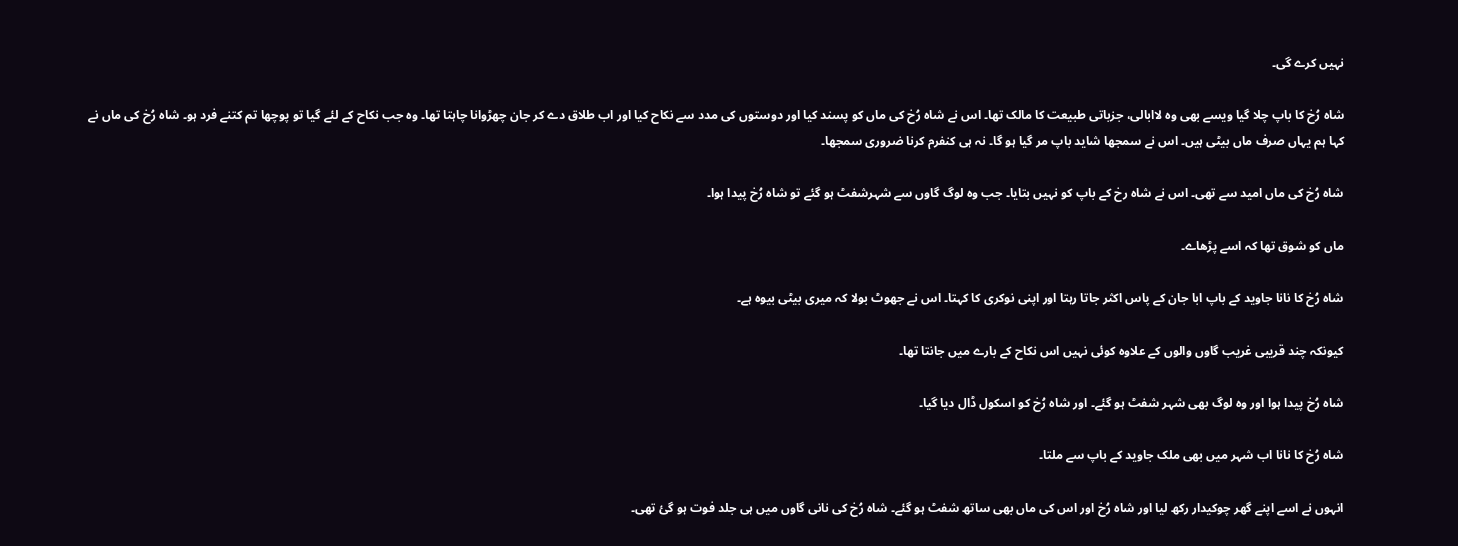نہیں کرے گی۔

شاہ رُخ کا باپ چلا گیا ویسے بھی وہ لاابالی، جزباتی طبیعت کا مالک تھا۔ اس نے شاہ رُخ کی ماں کو پسند کیا اور دوستوں کی مدد سے نکاح کیا اور اب طلاق دے کر جان چھڑوانا چاہتا تھا۔ وہ جب نکاح کے لئے گیا تو پوچھا تم کتنے فرد ہو۔ شاہ رُخ کی ماں نے کہا ہم یہاں صرف ماں بیٹی ہیں۔ اس نے سمجھا شاید باپ مر گیا ہو گا۔ نہ ہی کنفرم کرنا ضروری سمجھا۔

شاہ رُخ کی ماں امید سے تھی۔ اس نے شاہ رخ کے باپ کو نہیں بتایا۔ جب وہ لوگ گاوں سے شہرشفٹ ہو گئے تو شاہ رُخ پیدا ہوا۔

ماں کو شوق تھا کہ اسے پڑھاے۔

شاہ رُخ کا نانا جاوید کے باپ ابا جان کے پاس اکثر جاتا رہتا اور اپنی نوکری کا کہتا۔ اس نے جھوٹ بولا کہ میری بیٹی بیوہ ہے۔

کیونکہ چند قریبی غریب گاوں والوں کے علاوہ کوئی نہیں اس نکاح کے بارے میں جانتا تھا۔

شاہ رُخ پیدا ہوا اور وہ لوگ بھی شہر شفٹ ہو گئے۔ اور شاہ رُخ کو اسکول ڈال دیا گیا۔

شاہ رُخ کا نانا اب شہر میں بھی ملک جاوید کے باپ سے ملتا۔

انہوں نے اسے اپنے گھر چوکیدار رکھ لیا اور شاہ رُخ اور اس کی ماں بھی ساتھ شفٹ ہو گئے۔ شاہ رُخ کی نانی گاوں میں ہی جلد فوت ہو گئ تھی۔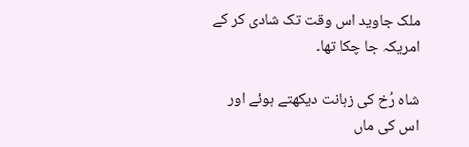ملک جاوید اس وقت تک شادی کر کے امریکہ جا چکا تھا۔

شاہ رُخ کی زہانت دیکھتے ہوئے اور اس کی ماں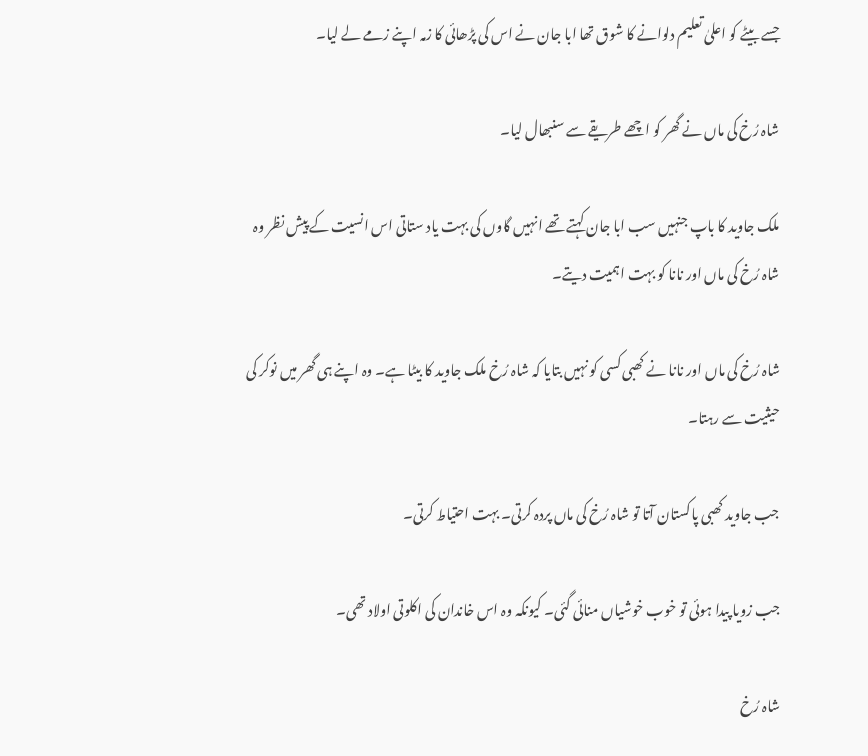جسے بیٹے کو اعلیٰ تعلیم دلوانے کا شوق تھا ابا جان نے اس کی پڑھائی کا زمہ اپنے زمے لے لیا۔

شاہ رُخ کی ماں نے گھر کو اچھے طریقے سے سنبھال لیا۔

ملک جاوید کا باپ جنہیں سب ابا جان کہتے تھے انہیں گاوں کی بہت یاد ستاتی اس انسیت کے پیش نظر وہ شاہ رُخ کی ماں اور نانا کو بہت اہمیت دیتے۔

شاہ رُخ کی ماں اور نانا نے کھبی کسی کو نہیں بتایا کہ شاہ رُخ ملک جاوید کا بیٹا ہے۔ وہ اپنے ہی گھر میں نوکر کی حیثیت سے رہتا۔

جب جاوید کھبی پاکستان آتا تو شاہ رُخ کی ماں پردہ کرتی۔ بہت احتیاط کرتی۔

جب زویا پیدا ہوئی تو خوب خوشیاں منائی گئی۔ کیونکہ وہ اس خاندان کی اکلوتی اولاد تھی۔

شاہ رُخ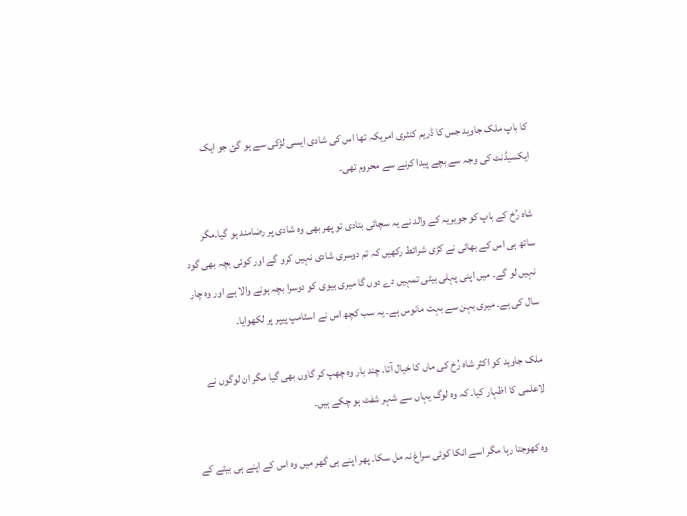کا باپ ملک جاوید جس کا ڈریم کنٹری امریکہ تھا اس کی شادی ایسی لڑکی سے ہو گئ جو ایک ایکسیڈنٹ کی وجہ سے بچے پیدا کرنے سے محروم تھی۔

شاہ رُخ کے باپ کو جویریہ کے والد نے یہ سچائی بتادی تو پھر بھی وہ شادی پر رضامند ہو گیا۔مگر ساتھ ہی اس کے بھائی نے کڑی شرائط رکھیں کہ تم دوسری شادی نہیں کرو گے اور کوئی بچہ بھی گود نہیں لو گے۔ میں اپنی پہلی بیٹی تمہیں دے دوں گا میری بیوی کو دوسرا بچہ ہونے والا ہے اور وہ چار سال کی ہے۔ میری بہن سے بہت مانوس ہے۔ یہ سب کچھ اس نے اسٹامپ پیپر پر لکھوایا۔

ملک جاوید کو اکثر شاہ رُخ کی ماں کا خیال آتا۔ چند بار وہ چھپ کر گاوں بھی گیا مگر ان لوگوں نے لاعلمی کا اظہار کیا۔ کہ وہ لوگ یہاں سے شہر شفٹ ہو چکے ہیں۔

وہ کھوجتا رہا مگر اسے انکا کوئی سراغ نہ مل سکا۔ پھر اپنے ہی گھر میں وہ اس کے اپنے ہی بیٹے کے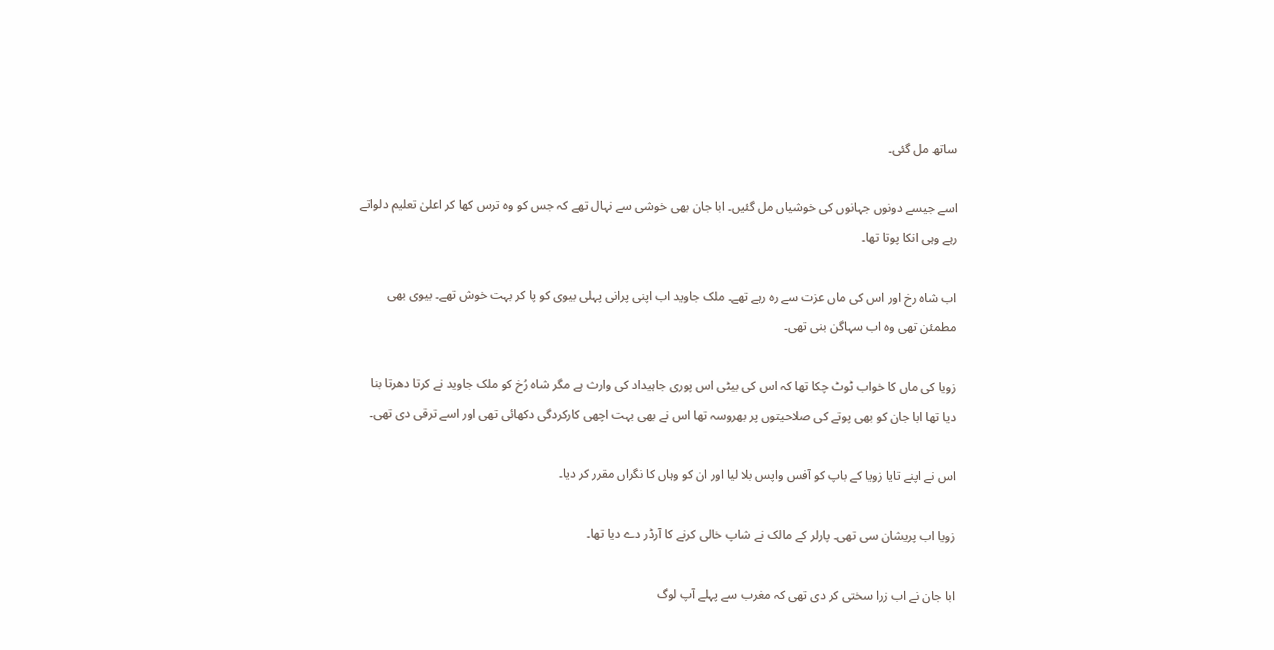ساتھ مل گئی۔

اسے جیسے دونوں جہانوں کی خوشیاں مل گئیں۔ ابا جان بھی خوشی سے نہال تھے کہ جس کو وہ ترس کھا کر اعلیٰ تعلیم دلواتے رہے وہی انکا پوتا تھا۔

اب شاہ رخ اور اس کی ماں عزت سے رہ رہے تھے۔ ملک جاوید اب اپنی پرانی پہلی بیوی کو پا کر بہت خوش تھے۔ بیوی بھی مطمئن تھی وہ اب سہاگن بنی تھی۔

زویا کی ماں کا خواب ٹوٹ چکا تھا کہ اس کی بیٹی اس پوری جاہیداد کی وارث ہے مگر شاہ رُخ کو ملک جاوید نے کرتا دھرتا بنا دیا تھا ابا جان کو بھی پوتے کی صلاحیتوں پر بھروسہ تھا اس نے بھی بہت اچھی کارکردگی دکھائی تھی اور اسے ترقی دی تھی۔

اس نے اپنے تایا زویا کے باپ کو آفس واپس بلا لیا اور ان کو وہاں کا نگراں مقرر کر دیا۔

زویا اب پریشان سی تھی۔ پارلر کے مالک نے شاپ خالی کرنے کا آرڈر دے دیا تھا۔

ابا جان نے اب زرا سختی کر دی تھی کہ مغرب سے پہلے آپ لوگ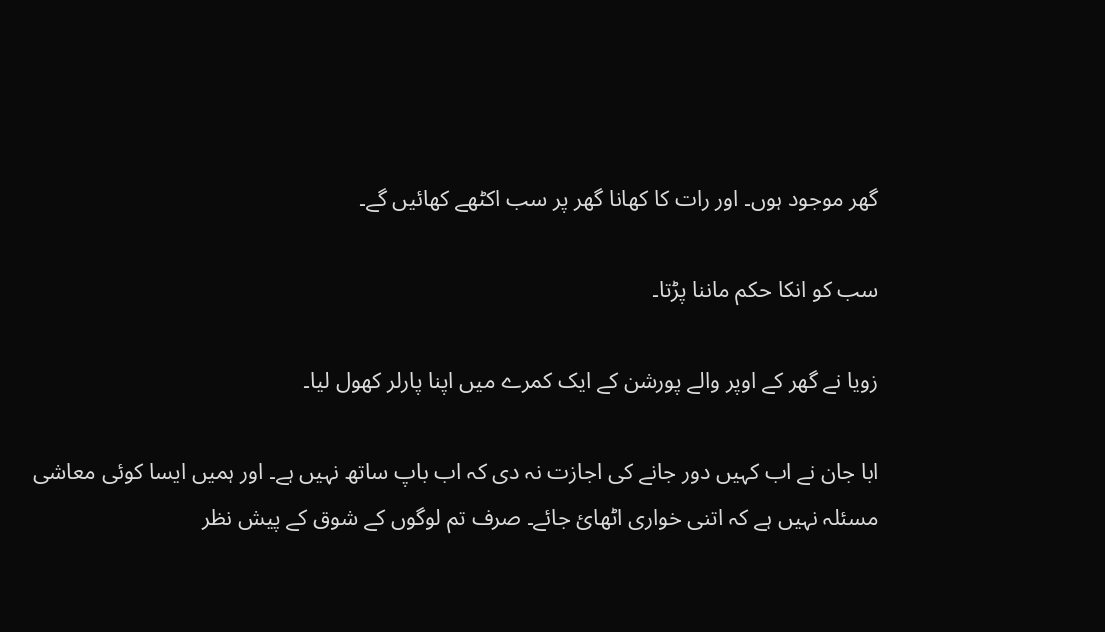گھر موجود ہوں۔ اور رات کا کھانا گھر پر سب اکٹھے کھائیں گے۔

سب کو انکا حکم ماننا پڑتا۔

زویا نے گھر کے اوپر والے پورشن کے ایک کمرے میں اپنا پارلر کھول لیا۔

ابا جان نے اب کہیں دور جانے کی اجازت نہ دی کہ اب باپ ساتھ نہیں ہے۔ اور ہمیں ایسا کوئی معاشی مسئلہ نہیں ہے کہ اتنی خواری اٹھائ جائے۔ صرف تم لوگوں کے شوق کے پیش نظر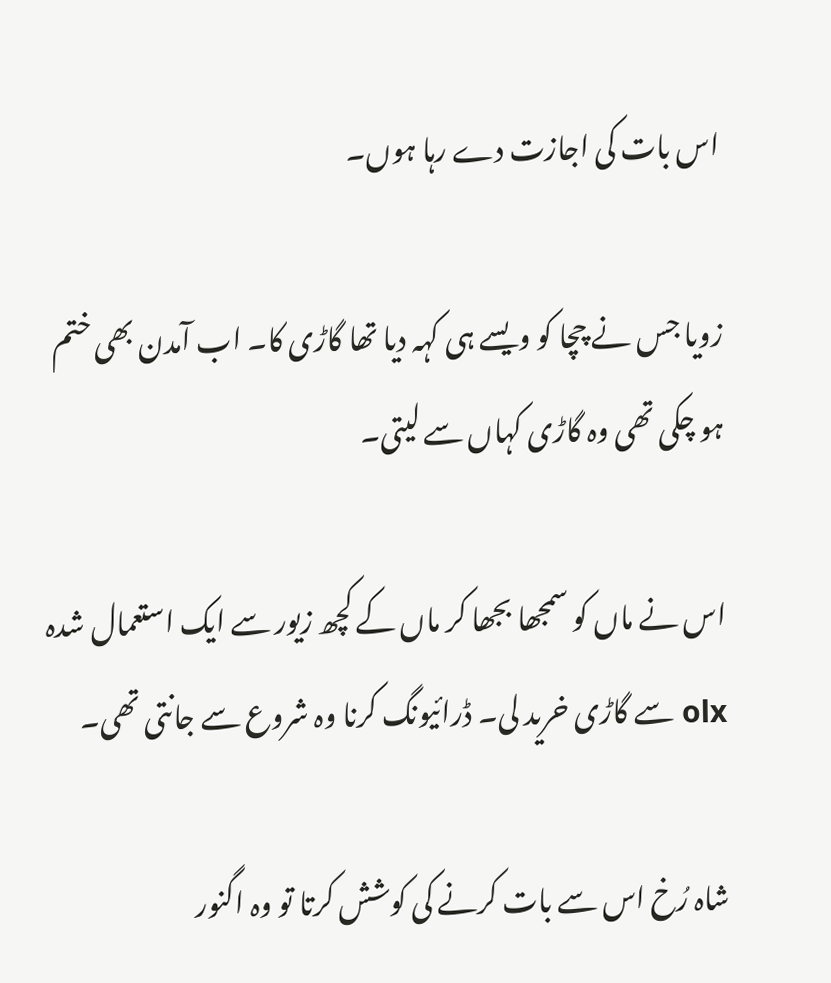اس بات کی اجازت دے رہا ہوں۔

زویا جس نے چچا کو ویسے ہی کہہ دیا تھا گاڑی کا۔ اب آمدن بھی ختم ہو چکی تھی وہ گاڑی کہاں سے لیتی۔

اس نے ماں کو سمجھا بجھا کر ماں کے کچھ زیور سے ایک استعمال شدہ olx سے گاڑی خرید لی۔ ڈرائیونگ کرنا وہ شروع سے جانتی تھی۔

شاہ رُخ اس سے بات کرنے کی کوشش کرتا تو وہ اگنور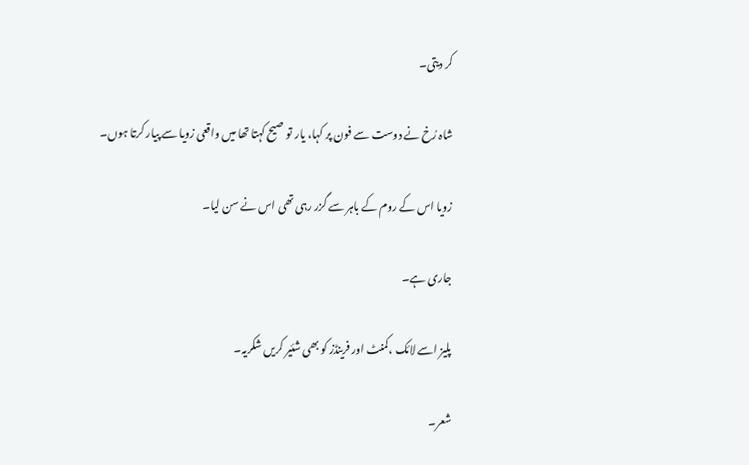کر دیتی۔

شاہ رُخ نے دوست سے فون پر کہا، یار تو صیح کہتا تھا میں واقعی زویا سے پیار کرتا ہوں۔

زویا اس کے روم کے باہر سے گزر رہی تھی اس نے سن لیا۔

جاری ہے۔

پلیز اسے لائک ،کمنٹ اور فرینڈز کو بھی شئیر کریں شکریہ۔

شعر۔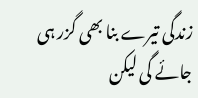زندگی تیرے بنا بھی گزر ہی جائے گی لیکن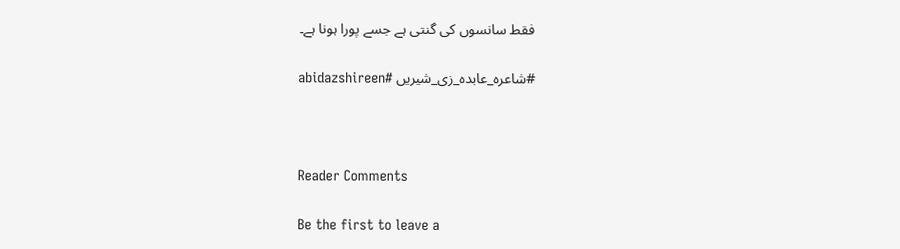فقط سانسوں کی گنتی ہے جسے پورا ہونا ہے۔

#شاعرہ_عابدہ_زی_شیریں #abidazshireen



Reader Comments

Be the first to leave a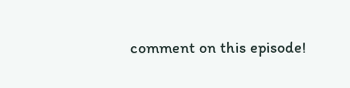comment on this episode!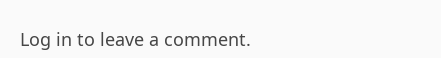Log in to leave a comment.